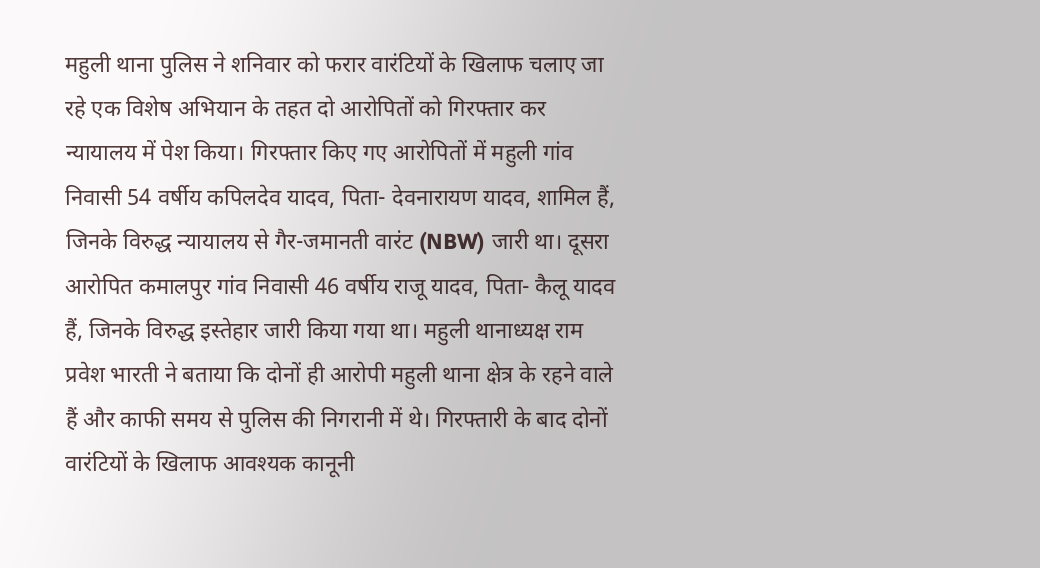महुली थाना पुलिस ने शनिवार को फरार वारंटियों के खिलाफ चलाए जा रहे एक विशेष अभियान के तहत दो आरोपितों को गिरफ्तार कर न्यायालय में पेश किया। गिरफ्तार किए गए आरोपितों में महुली गांव निवासी 54 वर्षीय कपिलदेव यादव, पिता- देवनारायण यादव, शामिल हैं, जिनके विरुद्ध न्यायालय से गैर-जमानती वारंट (NBW) जारी था। दूसरा आरोपित कमालपुर गांव निवासी 46 वर्षीय राजू यादव, पिता- कैलू यादव हैं, जिनके विरुद्ध इस्तेहार जारी किया गया था। महुली थानाध्यक्ष राम प्रवेश भारती ने बताया कि दोनों ही आरोपी महुली थाना क्षेत्र के रहने वाले हैं और काफी समय से पुलिस की निगरानी में थे। गिरफ्तारी के बाद दोनों वारंटियों के खिलाफ आवश्यक कानूनी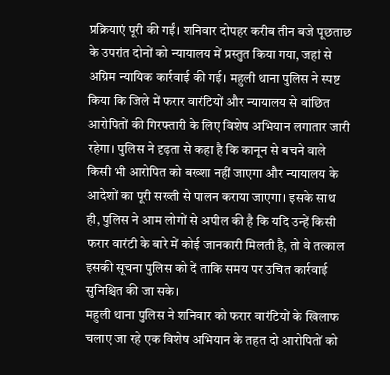प्रक्रियाएं पूरी की गईं। शनिवार दोपहर करीब तीन बजे पूछताछ के उपरांत दोनों को न्यायालय में प्रस्तुत किया गया, जहां से अग्रिम न्यायिक कार्रवाई की गई। महुली थाना पुलिस ने स्पष्ट किया कि जिले में फरार वारंटियों और न्यायालय से वांछित आरोपितों की गिरफ्तारी के लिए विशेष अभियान लगातार जारी रहेगा। पुलिस ने दृढ़ता से कहा है कि कानून से बचने वाले किसी भी आरोपित को बख्शा नहीं जाएगा और न्यायालय के आदेशों का पूरी सख्ती से पालन कराया जाएगा। इसके साथ ही, पुलिस ने आम लोगों से अपील की है कि यदि उन्हें किसी फरार वारंटी के बारे में कोई जानकारी मिलती है, तो वे तत्काल इसकी सूचना पुलिस को दें ताकि समय पर उचित कार्रवाई सुनिश्चित की जा सके।
महुली थाना पुलिस ने शनिवार को फरार वारंटियों के खिलाफ चलाए जा रहे एक विशेष अभियान के तहत दो आरोपितों को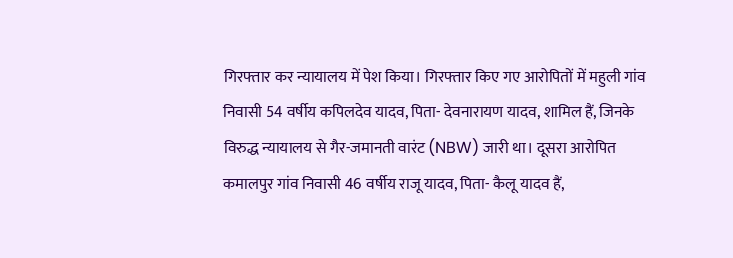गिरफ्तार कर न्यायालय में पेश किया। गिरफ्तार किए गए आरोपितों में महुली गांव निवासी 54 वर्षीय कपिलदेव यादव, पिता- देवनारायण यादव, शामिल हैं, जिनके विरुद्ध न्यायालय से गैर-जमानती वारंट (NBW) जारी था। दूसरा आरोपित कमालपुर गांव निवासी 46 वर्षीय राजू यादव, पिता- कैलू यादव हैं,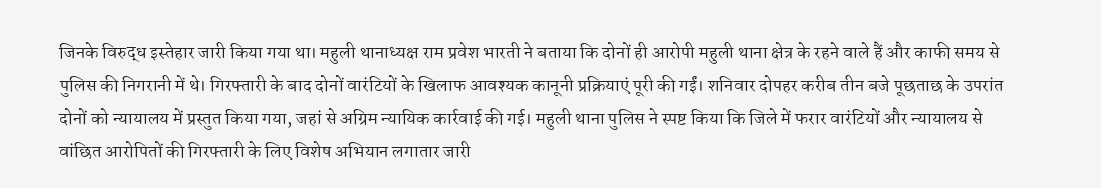जिनके विरुद्ध इस्तेहार जारी किया गया था। महुली थानाध्यक्ष राम प्रवेश भारती ने बताया कि दोनों ही आरोपी महुली थाना क्षेत्र के रहने वाले हैं और काफी समय से पुलिस की निगरानी में थे। गिरफ्तारी के बाद दोनों वारंटियों के खिलाफ आवश्यक कानूनी प्रक्रियाएं पूरी की गईं। शनिवार दोपहर करीब तीन बजे पूछताछ के उपरांत दोनों को न्यायालय में प्रस्तुत किया गया, जहां से अग्रिम न्यायिक कार्रवाई की गई। महुली थाना पुलिस ने स्पष्ट किया कि जिले में फरार वारंटियों और न्यायालय से वांछित आरोपितों की गिरफ्तारी के लिए विशेष अभियान लगातार जारी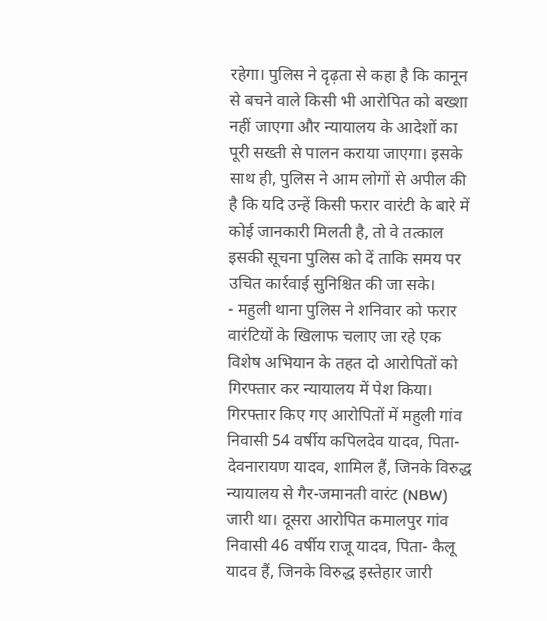रहेगा। पुलिस ने दृढ़ता से कहा है कि कानून से बचने वाले किसी भी आरोपित को बख्शा नहीं जाएगा और न्यायालय के आदेशों का पूरी सख्ती से पालन कराया जाएगा। इसके साथ ही, पुलिस ने आम लोगों से अपील की है कि यदि उन्हें किसी फरार वारंटी के बारे में कोई जानकारी मिलती है, तो वे तत्काल इसकी सूचना पुलिस को दें ताकि समय पर उचित कार्रवाई सुनिश्चित की जा सके।
- महुली थाना पुलिस ने शनिवार को फरार वारंटियों के खिलाफ चलाए जा रहे एक विशेष अभियान के तहत दो आरोपितों को गिरफ्तार कर न्यायालय में पेश किया। गिरफ्तार किए गए आरोपितों में महुली गांव निवासी 54 वर्षीय कपिलदेव यादव, पिता- देवनारायण यादव, शामिल हैं, जिनके विरुद्ध न्यायालय से गैर-जमानती वारंट (NBW) जारी था। दूसरा आरोपित कमालपुर गांव निवासी 46 वर्षीय राजू यादव, पिता- कैलू यादव हैं, जिनके विरुद्ध इस्तेहार जारी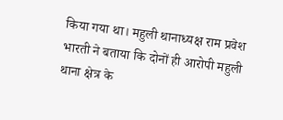किया गया था। महुली थानाध्यक्ष राम प्रवेश भारती ने बताया कि दोनों ही आरोपी महुली थाना क्षेत्र के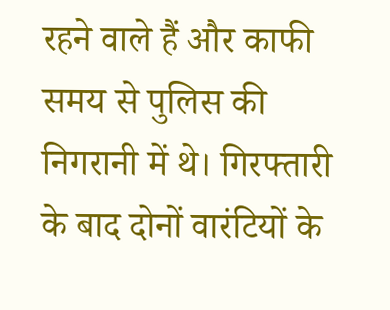रहने वाले हैं और काफी समय से पुलिस की निगरानी में थे। गिरफ्तारी के बाद दोनों वारंटियों के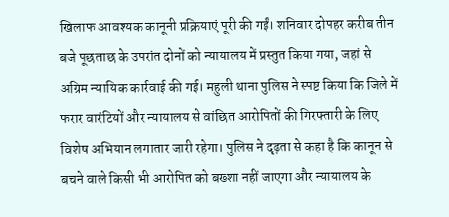खिलाफ आवश्यक कानूनी प्रक्रियाएं पूरी की गईं। शनिवार दोपहर करीब तीन बजे पूछताछ के उपरांत दोनों को न्यायालय में प्रस्तुत किया गया, जहां से अग्रिम न्यायिक कार्रवाई की गई। महुली थाना पुलिस ने स्पष्ट किया कि जिले में फरार वारंटियों और न्यायालय से वांछित आरोपितों की गिरफ्तारी के लिए विशेष अभियान लगातार जारी रहेगा। पुलिस ने दृढ़ता से कहा है कि कानून से बचने वाले किसी भी आरोपित को बख्शा नहीं जाएगा और न्यायालय के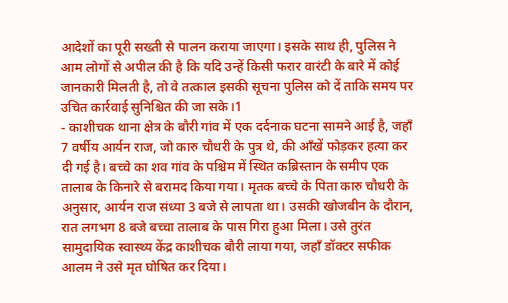आदेशों का पूरी सख्ती से पालन कराया जाएगा। इसके साथ ही, पुलिस ने आम लोगों से अपील की है कि यदि उन्हें किसी फरार वारंटी के बारे में कोई जानकारी मिलती है, तो वे तत्काल इसकी सूचना पुलिस को दें ताकि समय पर उचित कार्रवाई सुनिश्चित की जा सके।1
- काशीचक थाना क्षेत्र के बौरी गांव में एक दर्दनाक घटना सामने आई है, जहाँ 7 वर्षीय आर्यन राज, जो कारु चौधरी के पुत्र थे, की आँखें फोड़कर हत्या कर दी गई है। बच्चे का शव गांव के पश्चिम में स्थित कब्रिस्तान के समीप एक तालाब के किनारे से बरामद किया गया। मृतक बच्चे के पिता कारु चौधरी के अनुसार, आर्यन राज संध्या 3 बजे से लापता था। उसकी खोजबीन के दौरान, रात लगभग 8 बजे बच्चा तालाब के पास गिरा हुआ मिला। उसे तुरंत सामुदायिक स्वास्थ्य केंद्र काशीचक बौरी लाया गया, जहाँ डॉक्टर सफीक आलम ने उसे मृत घोषित कर दिया।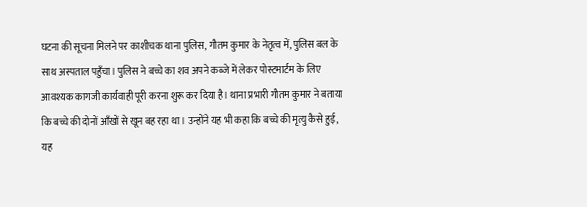घटना की सूचना मिलने पर काशीचक थाना पुलिस, गौतम कुमार के नेतृत्व में, पुलिस बल के साथ अस्पताल पहुँचा। पुलिस ने बच्चे का शव अपने कब्जे में लेकर पोस्टमार्टम के लिए आवश्यक कागजी कार्यवाही पूरी करना शुरू कर दिया है। थाना प्रभारी गौतम कुमार ने बताया कि बच्चे की दोनों आँखों से खून बह रहा था। उन्होंने यह भी कहा कि बच्चे की मृत्यु कैसे हुई, यह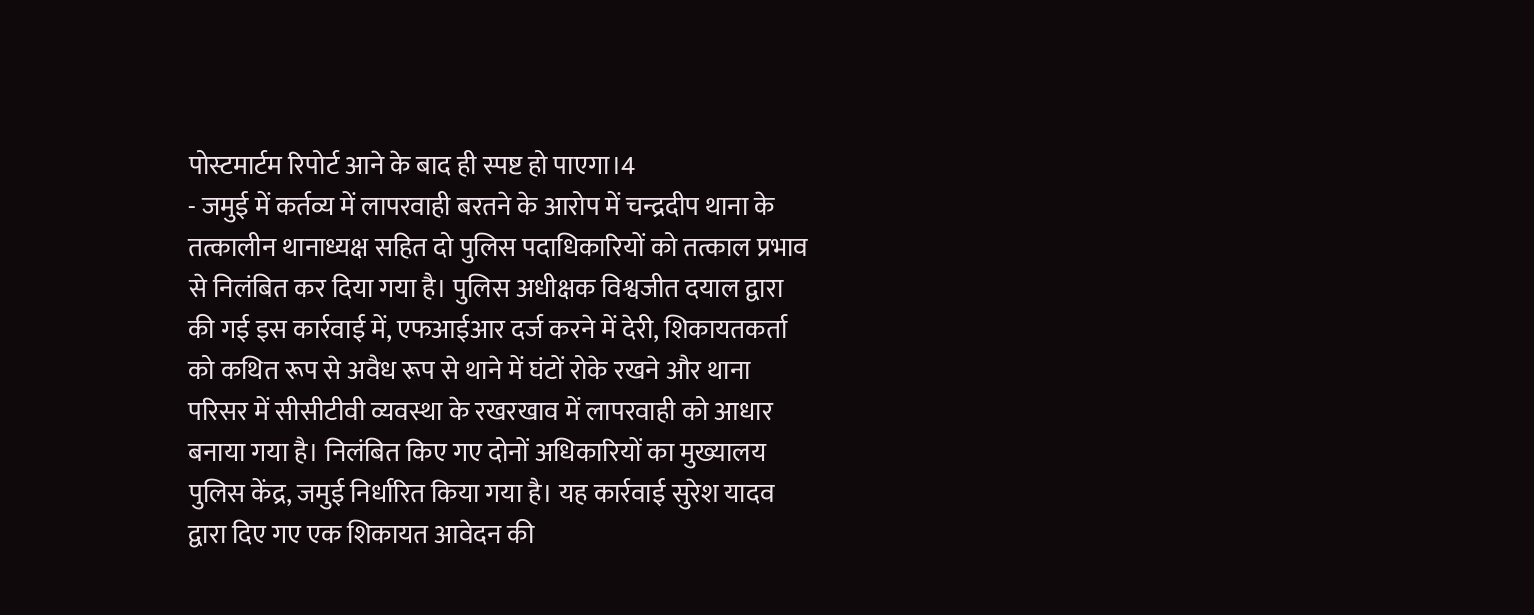पोस्टमार्टम रिपोर्ट आने के बाद ही स्पष्ट हो पाएगा।4
- जमुई में कर्तव्य में लापरवाही बरतने के आरोप में चन्द्रदीप थाना के तत्कालीन थानाध्यक्ष सहित दो पुलिस पदाधिकारियों को तत्काल प्रभाव से निलंबित कर दिया गया है। पुलिस अधीक्षक विश्वजीत दयाल द्वारा की गई इस कार्रवाई में, एफआईआर दर्ज करने में देरी, शिकायतकर्ता को कथित रूप से अवैध रूप से थाने में घंटों रोके रखने और थाना परिसर में सीसीटीवी व्यवस्था के रखरखाव में लापरवाही को आधार बनाया गया है। निलंबित किए गए दोनों अधिकारियों का मुख्यालय पुलिस केंद्र, जमुई निर्धारित किया गया है। यह कार्रवाई सुरेश यादव द्वारा दिए गए एक शिकायत आवेदन की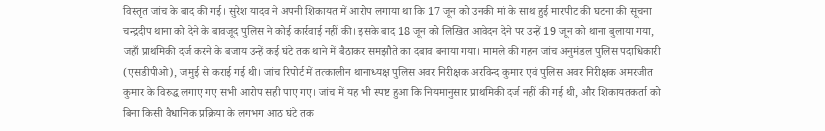विस्तृत जांच के बाद की गई। सुरेश यादव ने अपनी शिकायत में आरोप लगाया था कि 17 जून को उनकी मां के साथ हुई मारपीट की घटना की सूचना चन्द्रदीप थाना को देने के बावजूद पुलिस ने कोई कार्रवाई नहीं की। इसके बाद 18 जून को लिखित आवेदन देने पर उन्हें 19 जून को थाना बुलाया गया, जहाँ प्राथमिकी दर्ज करने के बजाय उन्हें कई घंटे तक थाने में बैठाकर समझौते का दबाव बनाया गया। मामले की गहन जांच अनुमंडल पुलिस पदाधिकारी (एसडीपीओ), जमुई से कराई गई थी। जांच रिपोर्ट में तत्कालीन थानाध्यक्ष पुलिस अवर निरीक्षक अरविन्द कुमार एवं पुलिस अवर निरीक्षक अमरजीत कुमार के विरुद्ध लगाए गए सभी आरोप सही पाए गए। जांच में यह भी स्पष्ट हुआ कि नियमानुसार प्राथमिकी दर्ज नहीं की गई थी, और शिकायतकर्ता को बिना किसी वैधानिक प्रक्रिया के लगभग आठ घंटे तक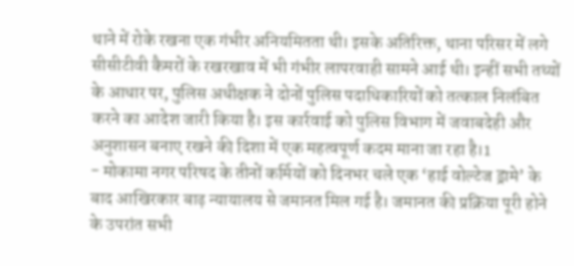थाने में रोके रखना एक गंभीर अनियमितता थी। इसके अतिरिक्त, थाना परिसर में लगे सीसीटीवी कैमरों के रखरखाव में भी गंभीर लापरवाही सामने आई थी। इन्हीं सभी तथ्यों के आधार पर, पुलिस अधीक्षक ने दोनों पुलिस पदाधिकारियों को तत्काल निलंबित करने का आदेश जारी किया है। इस कार्रवाई को पुलिस विभाग में जवाबदेही और अनुशासन बनाए रखने की दिशा में एक महत्वपूर्ण कदम माना जा रहा है।1
- मोकामा नगर परिषद के तीनों कर्मियों को दिनभर चले एक ‘हाई वोल्टेज ड्रामे’ के बाद आखिरकार बाढ़ न्यायालय से जमानत मिल गई है। जमानत की प्रक्रिया पूरी होने के उपरांत सभी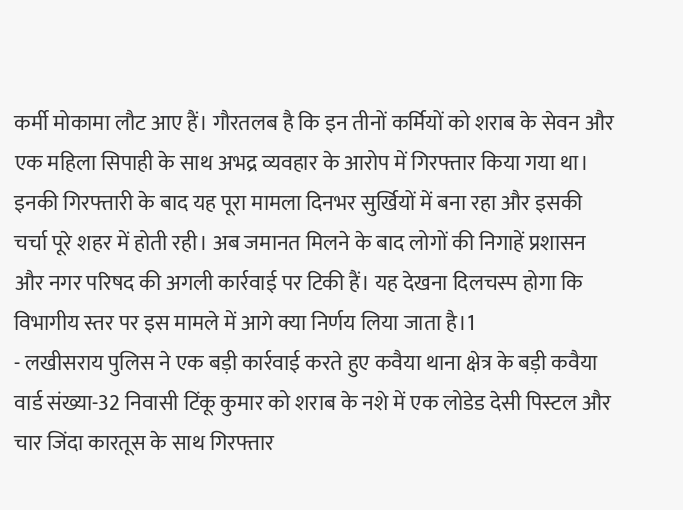कर्मी मोकामा लौट आए हैं। गौरतलब है कि इन तीनों कर्मियों को शराब के सेवन और एक महिला सिपाही के साथ अभद्र व्यवहार के आरोप में गिरफ्तार किया गया था। इनकी गिरफ्तारी के बाद यह पूरा मामला दिनभर सुर्खियों में बना रहा और इसकी चर्चा पूरे शहर में होती रही। अब जमानत मिलने के बाद लोगों की निगाहें प्रशासन और नगर परिषद की अगली कार्रवाई पर टिकी हैं। यह देखना दिलचस्प होगा कि विभागीय स्तर पर इस मामले में आगे क्या निर्णय लिया जाता है।1
- लखीसराय पुलिस ने एक बड़ी कार्रवाई करते हुए कवैया थाना क्षेत्र के बड़ी कवैया वार्ड संख्या-32 निवासी टिंकू कुमार को शराब के नशे में एक लोडेड देसी पिस्टल और चार जिंदा कारतूस के साथ गिरफ्तार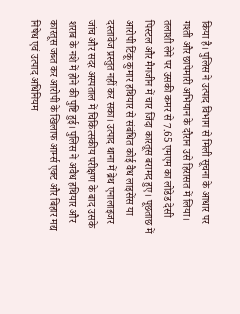किया है। पुलिस ने उत्पाद विभाग से मिली सूचना के आधार पर गश्ती और छापेमारी अभियान के दौरान उसे हिरासत में लिया। तलाशी लेने पर उसकी कमर से 7.65 एमएम का लोडेड देसी पिस्टल और मैगजीन में चार जिंदा कारतूस बरामद हुए। पूछताछ में आरोपी टिंकू कुमार हथियार से संबंधित कोई वैध लाइसेंस या दस्तावेज प्रस्तुत नहीं कर सका। उत्पाद थाना में ब्रेथ एनालाइजर जांच और सदर अस्पताल में चिकित्सकीय परीक्षण के बाद उसके शराब के नशे में होने की पुष्टि हुई। पुलिस ने अवैध हथियार और कारतूस जब्त कर आरोपी के खिलाफ आर्म्स एक्ट और बिहार मद्य निषेध एवं उत्पाद अधिनियम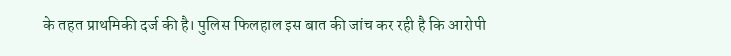के तहत प्राथमिकी दर्ज की है। पुलिस फिलहाल इस बात की जांच कर रही है कि आरोपी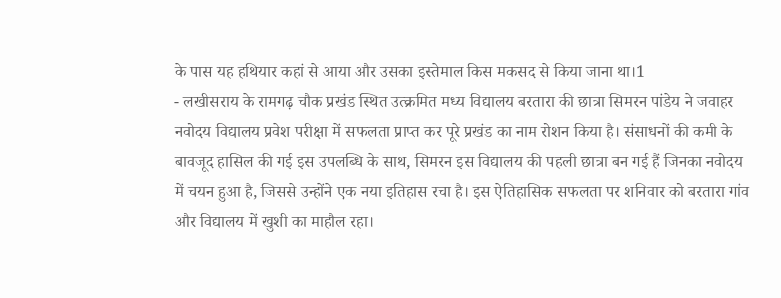के पास यह हथियार कहां से आया और उसका इस्तेमाल किस मकसद से किया जाना था।1
- लखीसराय के रामगढ़ चौक प्रखंड स्थित उत्क्रमित मध्य विद्यालय बरतारा की छात्रा सिमरन पांडेय ने जवाहर नवोदय विद्यालय प्रवेश परीक्षा में सफलता प्राप्त कर पूरे प्रखंड का नाम रोशन किया है। संसाधनों की कमी के बावजूद हासिल की गई इस उपलब्धि के साथ, सिमरन इस विद्यालय की पहली छात्रा बन गई हैं जिनका नवोदय में चयन हुआ है, जिससे उन्होंने एक नया इतिहास रचा है। इस ऐतिहासिक सफलता पर शनिवार को बरतारा गांव और विद्यालय में खुशी का माहौल रहा।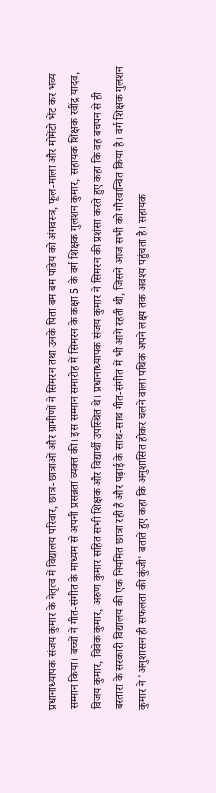प्रधानाध्यापक संजय कुमार के नेतृत्व में विद्यालय परिवार, छात्र-छात्राओं और ग्रामीणों ने सिमरन तथा उनके पिता बम बम पांडेय को अंगवस्त्र, फूल-माला और मोमेंटो भेंट कर भव्य सम्मान किया। बच्चों ने गीत-संगीत के माध्यम से अपनी प्रसन्नता व्यक्त की। इस सम्मान समारोह में सिमरन के कक्षा 5 के वर्ग शिक्षक गुलशन कुमार, सहायक शिक्षक रवींद्र यादव, विजय कुमार, विवेक कुमार, अरुण कुमार सहित सभी शिक्षक और विद्यार्थी उपस्थित थे। प्रधानाध्यापक संजय कुमार ने सिमरन की प्रशंसा करते हुए कहा कि वह बचपन से ही बरतारा के सरकारी विद्यालय की एक नियमित छात्रा रही है और पढ़ाई के साथ-साथ गीत-संगीत में भी आगे रहती थी, जिसने आज सभी को गौरवान्वित किया है। वर्ग शिक्षक गुलशन कुमार ने 'अनुशासन ही सफलता की कुंजी' बताते हुए कहा कि अनुशासित होकर चलने वाला पथिक अपने लक्ष्य तक अवश्य पहुंचता है। सहायक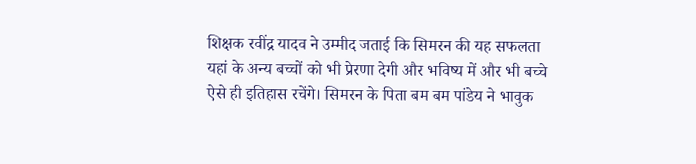शिक्षक रवींद्र यादव ने उम्मीद जताई कि सिमरन की यह सफलता यहां के अन्य बच्चों को भी प्रेरणा देगी और भविष्य में और भी बच्चे ऐसे ही इतिहास रचेंगे। सिमरन के पिता बम बम पांडेय ने भावुक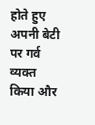होते हुए अपनी बेटी पर गर्व व्यक्त किया और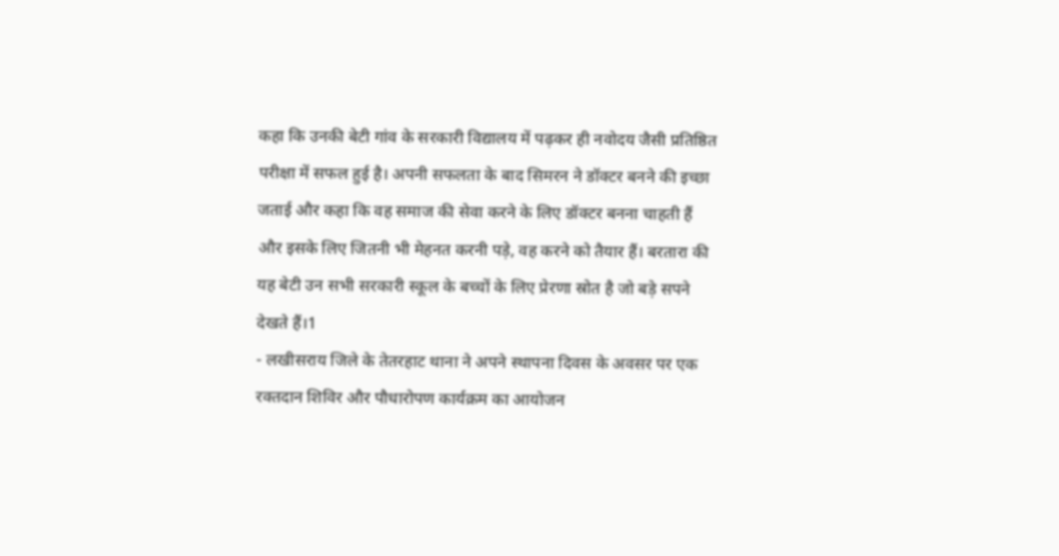कहा कि उनकी बेटी गांव के सरकारी विद्यालय में पढ़कर ही नवोदय जैसी प्रतिष्ठित परीक्षा में सफल हुई है। अपनी सफलता के बाद सिमरन ने डॉक्टर बनने की इच्छा जताई और कहा कि वह समाज की सेवा करने के लिए डॉक्टर बनना चाहती हैं और इसके लिए जितनी भी मेहनत करनी पड़े, वह करने को तैयार हैं। बरतारा की यह बेटी उन सभी सरकारी स्कूल के बच्चों के लिए प्रेरणा स्रोत है जो बड़े सपने देखते हैं।1
- लखीसराय जिले के तेतरहाट थाना ने अपने स्थापना दिवस के अवसर पर एक रक्तदान शिविर और पौधारोपण कार्यक्रम का आयोजन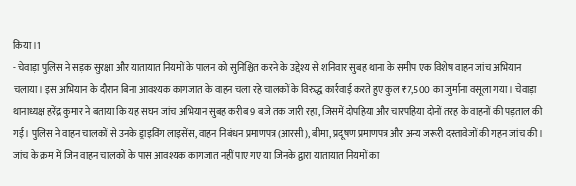किया।1
- चेवाड़ा पुलिस ने सड़क सुरक्षा और यातायात नियमों के पालन को सुनिश्चित करने के उद्देश्य से शनिवार सुबह थाना के समीप एक विशेष वाहन जांच अभियान चलाया। इस अभियान के दौरान बिना आवश्यक कागजात के वाहन चला रहे चालकों के विरुद्ध कार्रवाई करते हुए कुल ₹7,500 का जुर्माना वसूला गया। चेवाड़ा थानाध्यक्ष हरेंद्र कुमार ने बताया कि यह सघन जांच अभियान सुबह करीब 9 बजे तक जारी रहा, जिसमें दोपहिया और चारपहिया दोनों तरह के वाहनों की पड़ताल की गई। पुलिस ने वाहन चालकों से उनके ड्राइविंग लाइसेंस, वाहन निबंधन प्रमाणपत्र (आरसी), बीमा, प्रदूषण प्रमाणपत्र और अन्य जरूरी दस्तावेजों की गहन जांच की। जांच के क्रम में जिन वाहन चालकों के पास आवश्यक कागजात नहीं पाए गए या जिनके द्वारा यातायात नियमों का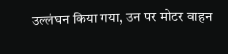उल्लंघन किया गया, उन पर मोटर वाहन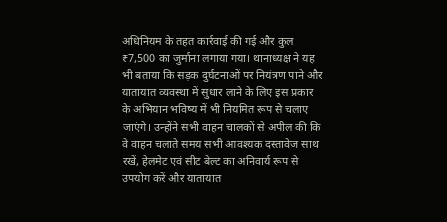अधिनियम के तहत कार्रवाई की गई और कुल ₹7,500 का जुर्माना लगाया गया। थानाध्यक्ष ने यह भी बताया कि सड़क दुर्घटनाओं पर नियंत्रण पाने और यातायात व्यवस्था में सुधार लाने के लिए इस प्रकार के अभियान भविष्य में भी नियमित रूप से चलाए जाएंगे। उन्होंने सभी वाहन चालकों से अपील की कि वे वाहन चलाते समय सभी आवश्यक दस्तावेज साथ रखें, हेलमेट एवं सीट बेल्ट का अनिवार्य रूप से उपयोग करें और यातायात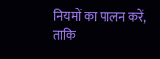नियमों का पालन करें, ताकि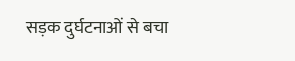सड़क दुर्घटनाओं से बचा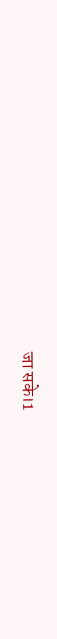जा सके।1